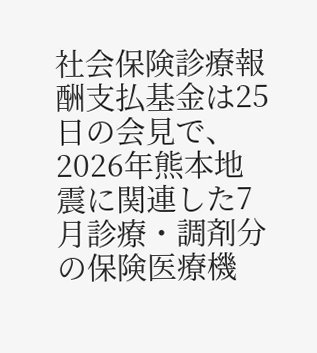社会保険診療報酬支払基金は25日の会見で、2026年熊本地震に関連した7月診療・調剤分の保険医療機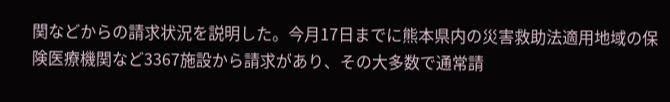関などからの請求状況を説明した。今月17日までに熊本県内の災害救助法適用地域の保険医療機関など3367施設から請求があり、その大多数で通常請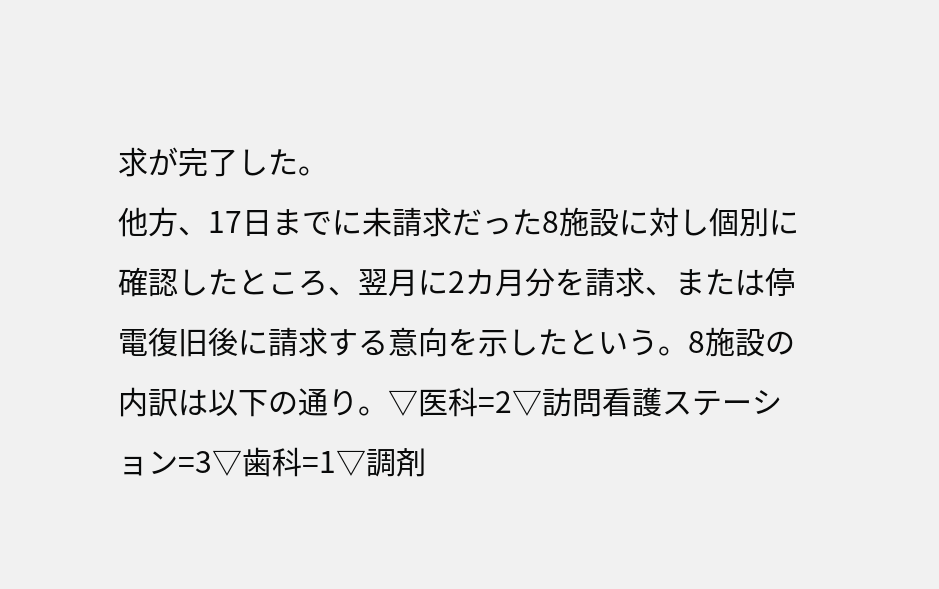求が完了した。
他方、17日までに未請求だった8施設に対し個別に確認したところ、翌月に2カ月分を請求、または停電復旧後に請求する意向を示したという。8施設の内訳は以下の通り。▽医科=2▽訪問看護ステーション=3▽歯科=1▽調剤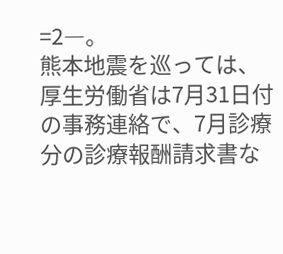=2―。
熊本地震を巡っては、厚生労働省は7月31日付の事務連絡で、7月診療分の診療報酬請求書な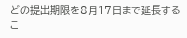どの提出期限を8月17日まで延長するこ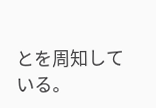とを周知している。